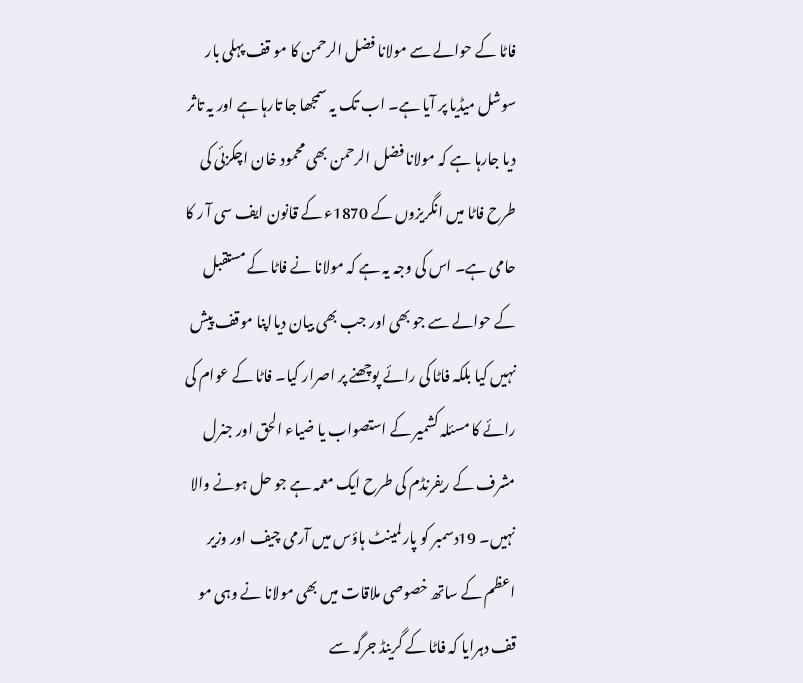فاٹا کے حوالے سے مولانا فضل الرحمن کا مو قف پہلی بار سوشل میڈیا پر آیا ہے۔ اب تک یہ سمجھا جا تارہا ہے اور یہ تاثر دیا جارہا ہے کہ مولانا فضل الرحمن بھی محمود خان اچکزئی کی طرح فاٹا میں انگریزوں کے 1870ء کے قانون ایف سی آ ر کا حامی ہے۔ اس کی وجہ یہ ہے کہ مولانا نے فاٹا کے مستقبل کے حوالے سے جو بھی اور جب بھی بیان دیااپنا موقف پیش نہیں کیا بلکہ فاٹا کی رائے پوچھنے پر اصرار کیا۔ فاٹا کے عوام کی رائے کا مسئلہ کشمیر کے استصواب یا ضیاء الحق اور جنرل مشرف کے ریفرنڈم کی طرح ایک معمہ ہے جو حل ہونے والا نہیں۔ 19دسمبر کو پارلمینٹ ہاؤس میں آرمی چیف اور وزیر اعظم کے ساتھ خصوصی ملاقات میں بھی مولانا نے وہی مو قف دہرایا کہ فاٹا کے گرینڈ جرگہ سے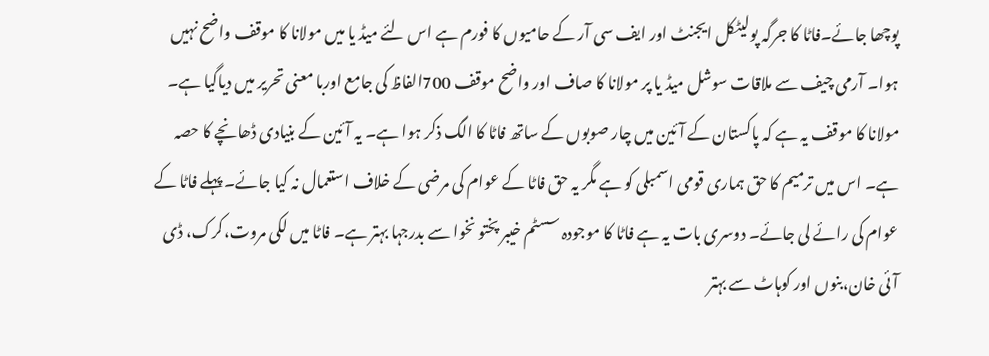پوچھا جائے۔فاٹا کا جرگہ پولیٹکل ایجنٹ اور ایف سی آر کے حامیوں کا فورم ہے اس لئے میڈ یا میں مولانا کا موقف واضح نہیں ہوا۔ آرمی چیف سے ملاقات سوشل میڈ یا پر مولانا کا صاف اور واضح موقف 700الفاظ کی جامع اوربا معنی تحریر میں دیاگیا ہے۔ مولانا کا موقف یہ ہے کہ پاکستان کے آئین میں چار صوبوں کے ساتھ فاٹا کا الگ ذکر ہوا ہے۔ یہ آئین کے بنیادی ڈھانچے کا حصہ ہے۔ اس میں ترمیم کا حق ہماری قومی اسمبلی کو ہے مگر یہ حق فاٹا کے عوام کی مرضی کے خلاف استعمال نہ کیا جائے۔ پہلے فاٹا کے عوام کی رائے لی جائے۔ دوسری بات یہ ہے فاٹا کا موجودہ سسٹم خیبر پختو نخوا سے بدرجہا بہتر ہے۔ فاٹا میں لکی مروت،کرک، ڈی آئی خان،بنوں اور کوہاٹ سے بہتر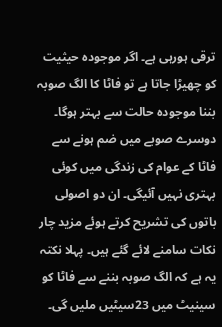ترقی ہورہی ہے۔ اگر موجودہ حیثیت کو چھیڑا جاتا ہے تو فاٹا کا الگ صوبہ بننا موجودہ حالت سے بہتر ہوگا۔ دوسرے صوبے میں ضم ہونے سے فاٹا کے عوام کی زندگی میں کوئی بہتری نہیں آئیگی۔ ان دو اصولی باتوں کی تشریح کرتے ہوئے مزید چار نکات سامنے لائے گئے ہیں۔ پہلا نکتہ یہ ہے کہ الگ صوبہ بننے سے فاٹا کو سینیٹ میں 23سیٹیں ملیں گی۔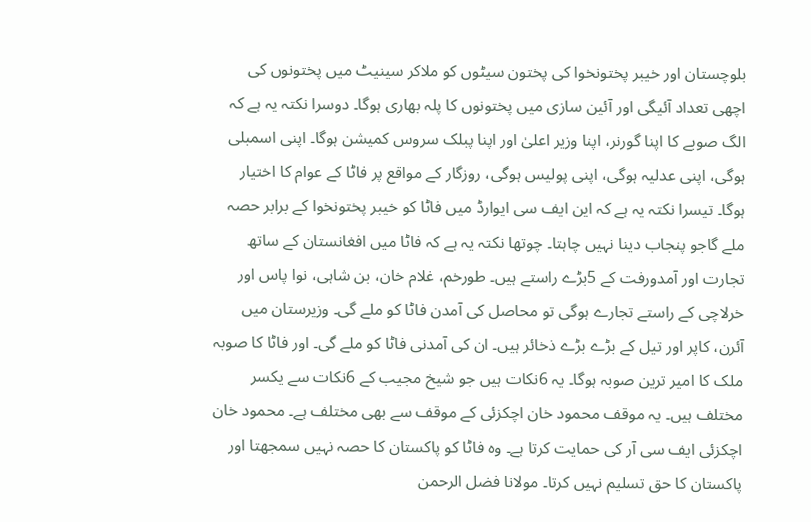بلوچستان اور خیبر پختونخوا کی پختون سیٹوں کو ملاکر سینیٹ میں پختونوں کی اچھی تعداد آئیگی اور آئین سازی میں پختونوں کا پلہ بھاری ہوگا۔ دوسرا نکتہ یہ ہے کہ الگ صوبے کا اپنا گورنر، اپنا وزیر اعلیٰ اور اپنا پبلک سروس کمیشن ہوگا۔ اپنی اسمبلی ہوگی، اپنی عدلیہ ہوگی، اپنی پولیس ہوگی، روزگار کے مواقع پر فاٹا کے عوام کا اختیار ہوگا۔ تیسرا نکتہ یہ ہے کہ این ایف سی ایوارڈ میں فاٹا کو خیبر پختونخوا کے برابر حصہ ملے گاجو پنجاب دینا نہیں چاہتا۔ چوتھا نکتہ یہ ہے کہ فاٹا میں افغانستان کے ساتھ تجارت اور آمدورفت کے 5بڑے راستے ہیں۔ طورخم، غلام خان، بن شاہی، نوا پاس اور خرلاچی کے راستے تجارے ہوگی تو محاصل کی آمدن فاٹا کو ملے گی۔ وزیرستان میں آئرن، کاپر اور تیل کے بڑے بڑے ذخائر ہیں۔ ان کی آمدنی فاٹا کو ملے گی۔ اور فاٹا کا صوبہ ملک کا امیر ترین صوبہ ہوگا۔ یہ 6نکات ہیں جو شیخ مجیب کے 6نکات سے یکسر مختلف ہیں۔ یہ موقف محمود خان اچکزئی کے موقف سے بھی مختلف ہے۔ محمود خان اچکزئی ایف سی آر کی حمایت کرتا ہے۔ وہ فاٹا کو پاکستان کا حصہ نہیں سمجھتا اور پاکستان کا حق تسلیم نہیں کرتا۔ مولانا فضل الرحمن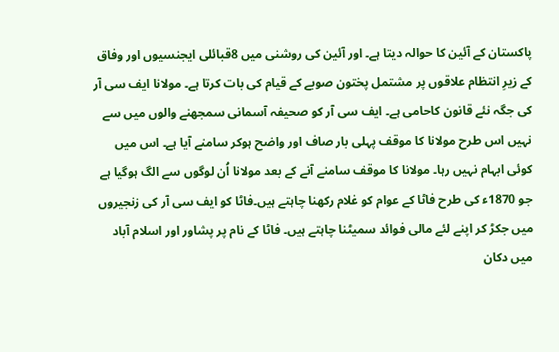پاکستان کے آئین کا حوالہ دیتا ہے۔ اور آئین کی روشنی میں 8قبائلی ایجنسیوں اور وفاق کے زیرِ انتظام علاقوں پر مشتمل پختون صوبے کے قیام کی بات کرتا ہے۔ مولانا ایف سی آر کی جگہ نئے قانون کاحامی ہے۔ ایف سی آر کو صحیفہ آسمانی سمجھنے والوں میں سے نہیں اس طرح مولانا کا موقف پہلی بار صاف اور واضح ہوکر سامنے آیا ہے۔ اس میں کوئی ابہام نہیں رہا۔ مولانا کا موقف سامنے آنے کے بعد مولانا اُن لوگوں سے الگ ہوگیا ہے جو 1870ء کی طرح فاٹا کے عوام کو غلام رکھنا چاہتے ہیں۔فاٹا کو ایف سی آر کی زنجیروں میں جکڑ کر اپنے لئے مالی فوائد سمیٹنا چاہتے ہیں۔ فاٹا کے نام پر پشاور اور اسلام آباد میں دکان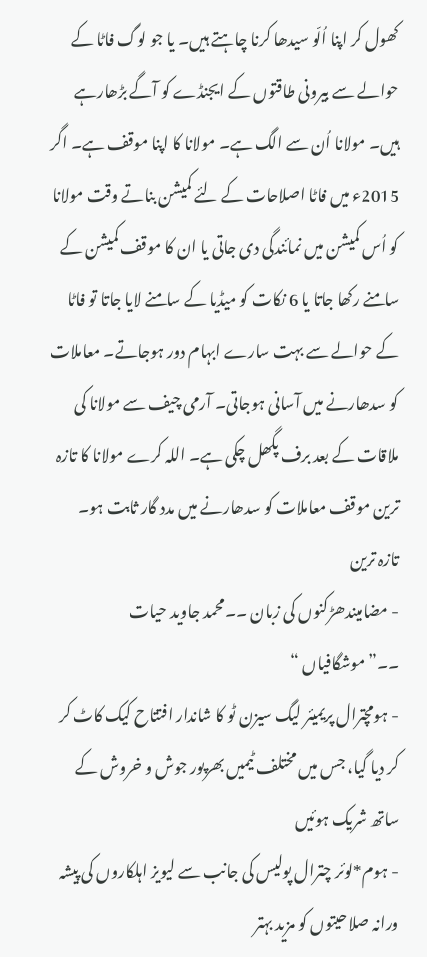کھول کر اپنا اُلّو سیدھا کرنا چاہتے ہیں۔ یا جو لوگ فاٹا کے حوالے سے بیرونی طاقتوں کے ایجنڈے کو آگے بڑھارہے ہیں۔ مولانا اُن سے الگ ہے۔ مولانا کا اپنا موقف ہے۔ اگر 2015ء میں فاٹا اصلاحات کے لئے کمیشن بناتے وقت مولانا کو اُس کمیشن میں نمائندگی دی جاتی یا ان کا موقف کمیشن کے سامنے رکھا جاتا یا 6 نکات کو میڈیا کے سامنے لایا جاتا تو فاٹا کے حوالے سے بہت سارے ابہام دور ہوجاتے۔ معاملات کو سدھارنے میں آسانی ہوجاتی۔ آرمی چیف سے مولانا کی ملاقات کے بعد برف پگھل چکی ہے۔ اللہ کرے مولانا کا تازہ ترین موقف معاملات کو سدھارنے میں مدد گار ثابت ہو۔
تازہ ترین
- مضامیندھڑکنوں کی زبان ۔۔محمد جاوید حیات ۔۔”موشگافیاں “
- ہومچترال پریمیئر لیگ سیزن ٹو کا شاندار افتتاح کیک کاٹ کر کر دیا گیا، جس میں مختلف ٹیمیں بھرپور جوش و خروش کے ساتھ شریک ہوئیں
- ہوم*لوئر چترال پولیس کی جانب سے لیویز اہلکاروں کی پیشہ ورانہ صلاحیتوں کو مزید بہتر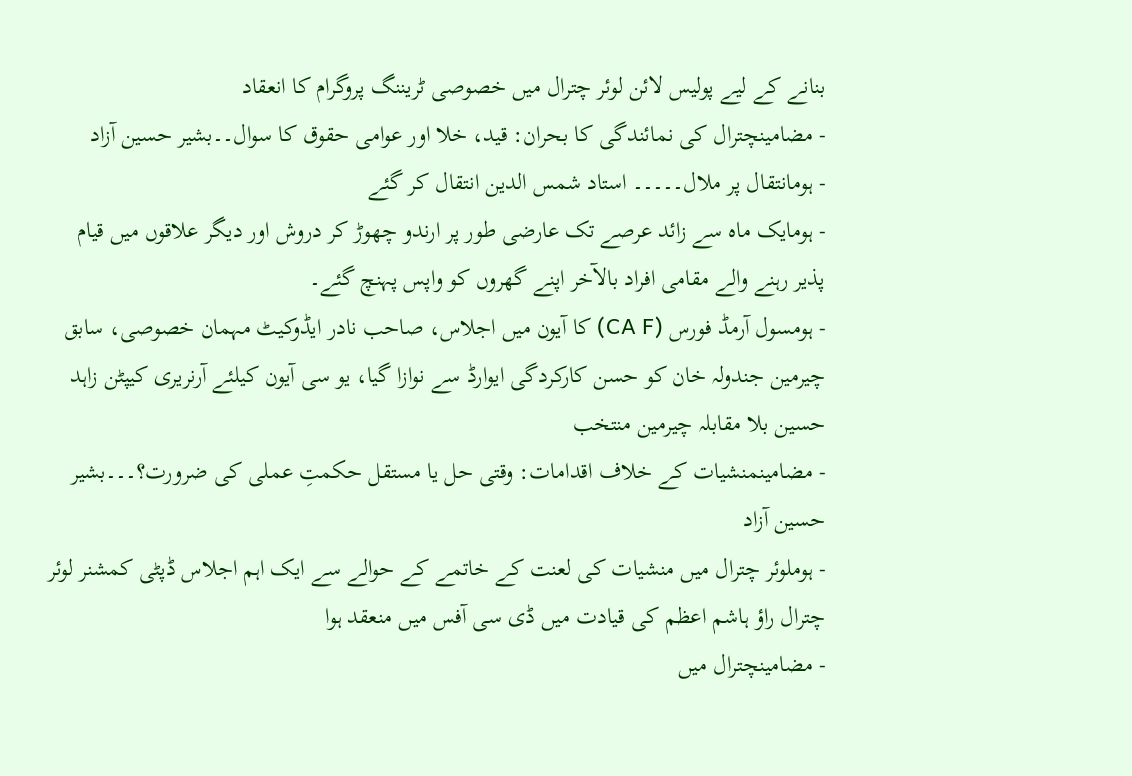بنانے کے لیے پولیس لائن لوئر چترال میں خصوصی ٹریننگ پروگرام کا انعقاد
- مضامینچترال کی نمائندگی کا بحران: قید، خلا اور عوامی حقوق کا سوال۔۔بشیر حسین آزاد
- ہومانتقال پر ملال۔۔۔۔۔ استاد شمس الدین انتقال کر گئے
- ہومایک ماہ سے زائد عرصے تک عارضی طور پر ارندو چھوڑ کر دروش اور دیگر علاقوں میں قیام پذیر رہنے والے مقامی افراد بالآخر اپنے گھروں کو واپس پہنچ گئے۔
- ہومسول آرمڈ فورس (CA F) کا آیون میں اجلاس، صاحب نادر ایڈوکیٹ مہمان خصوصی، سابق چیرمین جندولہ خان کو حسن کارکردگی ایوارڈ سے نوازا گیا، یو سی آیون کیلئے آرنریری کیپٹن زاہد حسین بلا مقابلہ چیرمین منتخب
- مضامینمنشیات کے خلاف اقدامات: وقتی حل یا مستقل حکمتِ عملی کی ضرورت؟۔۔۔بشیر حسین آزاد
- ہوملوئر چترال میں منشیات کی لعنت کے خاتمے کے حوالے سے ایک اہم اجلاس ڈپٹی کمشنر لوئر چترال راؤ ہاشم اعظم کی قیادت میں ڈی سی آفس میں منعقد ہوا
- مضامینچترال میں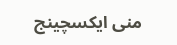منی ایکسچینج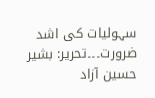سہولیات کی اشد ضرورت۔۔۔تحریر: بشیر حسین آزاد